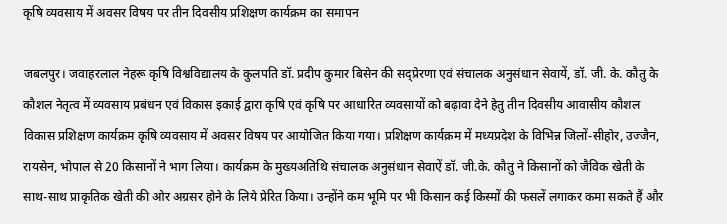कृषि व्यवसाय में अवसर विषय पर तीन दिवसीय प्रशिक्षण कार्यक्रम का समापन

जबलपुर। जवाहरलाल नेहरू कृषि विश्वविद्यालय के कुलपति डॉ. प्रदीप कुमार बिसेन की सद्प्रेरणा एवं संचालक अनुसंधान सेवायें, डॉ. जी. के. कौतु के कौशल नेतृत्व में व्यवसाय प्रबंधन एवं विकास इकाई द्वारा कृषि एवं कृषि पर आधारित व्यवसायों को बढ़ावा देने हेतु तीन दिवसीय आवासीय कौशल विकास प्रशिक्षण कार्यक्रम कृषि व्यवसाय में अवसर विषय पर आयोजित किया गया। प्रशिक्षण कार्यक्रम में मध्यप्रदेश के विभिन्न जिलों-सीहोर, उज्जैन, रायसेन, भोपाल से 20 किसानों ने भाग लिया। कार्यक्रम के मुख्यअतिथि संचालक अनुसंधान सेवाऐं डॉ. जी.के. कौतु ने किसानों को जैविक खेती के साथ-साथ प्राकृतिक खेती की ओर अग्रसर होने के लिये प्रेरित किया। उन्होंने कम भूमि पर भी किसान कई किस्मों की फसलें लगाकर कमा सकते हैं और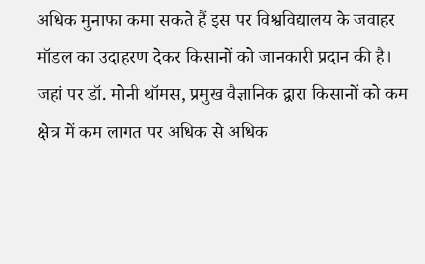अधिक मुनाफा कमा सकते हैं इस पर विश्वविद्यालय के जवाहर मॉडल का उदाहरण देकर किसानों को जानकारी प्रदान की है। जहां पर डॉ. मोनी थॉमस, प्रमुख वैज्ञानिक द्वारा किसानों को कम क्षेत्र में कम लागत पर अधिक से अधिक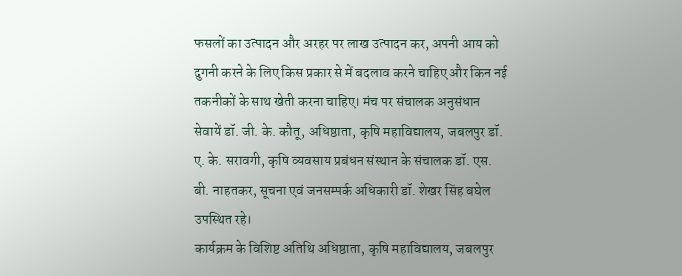फसलों का उत्पादन और अरहर पर लाख उत्पादन कर, अपनी आय को दुगनी करने के लिए किस प्रकार से में बदलाव करने चाहिए और किन नई तकनीकों के साथ खेती करना चाहिए। मंच पर संचालक अनुसंधान सेवायें डॉ. जी. के. कौतू, अधिष्ठाता, कृषि महाविद्यालय, जबलपुर डॉ. ए. के. सरावगी, कृषि व्यवसाय प्रबंधन संस्थान के संचालक डॉ. एस. बी. नाहतकर, सूचना एवं जनसम्पर्क अधिकारी डॉ. शेखर सिंह बघेल उपस्थित रहे।
कार्यक्रम के विशिष्ट अतिथि अधिष्ठाता, कृषि महाविद्यालय, जबलपुर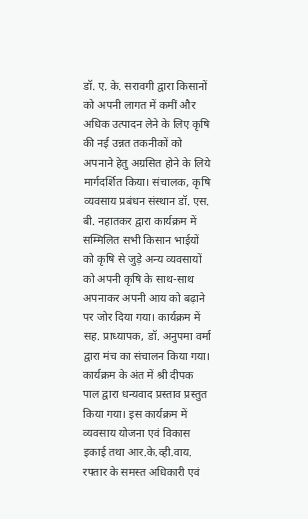डॉ. ए. के. सरावगी द्वारा किसानों को अपनी लागत में कमीं और अधिक उत्पादन लेने के लिए कृषि की नई उन्नत तकनीकों को अपनाने हेतु अग्रसित होने के लिये मार्गदर्शित किया। संचालक, कृषि व्यवसाय प्रबंधन संस्थान डॉ. एस. बी. नहातकर द्वारा कार्यक्रम में सम्मिलित सभी किसान भाईयों को कृषि से जुड़े अन्य व्यवसायों को अपनी कृषि के साथ-साथ अपनाकर अपनी आय को बढ़ाने पर जोर दिया गया। कार्यक्रम में सह. प्राध्यापक, डॉ. अनुपमा वर्मा द्वारा मंच का संचालन किया गया। कार्यक्रम के अंत में श्री दीपक पाल द्वारा धन्यवाद प्रस्ताव प्रस्तुत किया गया। इस कार्यक्रम में व्यवसाय योजना एवं विकास इकाई तथा आर.के.व्ही.वाय. रफ्तार के समस्त अधिकारी एवं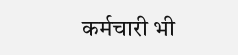कर्मचारी भी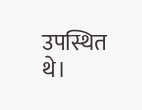उपस्थित थे।